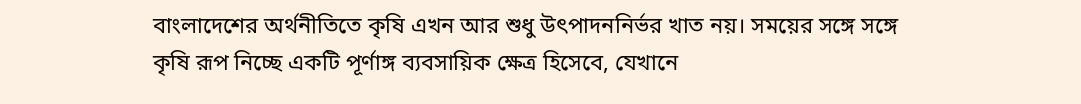বাংলাদেশের অর্থনীতিতে কৃষি এখন আর শুধু উৎপাদননির্ভর খাত নয়। সময়ের সঙ্গে সঙ্গে কৃষি রূপ নিচ্ছে একটি পূর্ণাঙ্গ ব্যবসায়িক ক্ষেত্র হিসেবে, যেখানে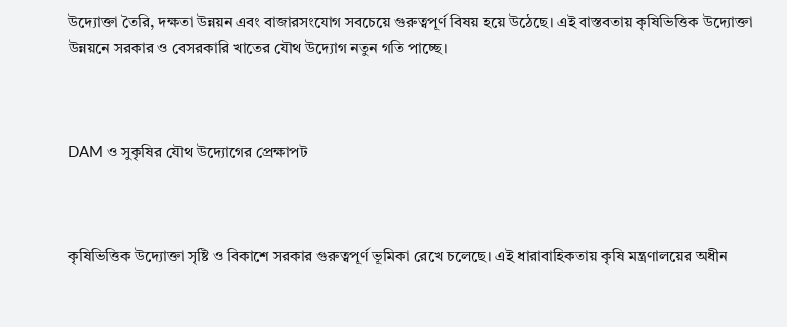উদ্যোক্তা তৈরি, দক্ষতা উন্নয়ন এবং বাজারসংযোগ সবচেয়ে গুরুত্বপূর্ণ বিষয় হয়ে উঠেছে। এই বাস্তবতায় কৃষিভিত্তিক উদ্যোক্তা উন্নয়নে সরকার ও বেসরকারি খাতের যৌথ উদ্যোগ নতুন গতি পাচ্ছে।



DAM ও সুকৃষির যৌথ উদ্যোগের প্রেক্ষাপট



কৃষিভিত্তিক উদ্যোক্তা সৃষ্টি ও বিকাশে সরকার গুরুত্বপূর্ণ ভূমিকা রেখে চলেছে। এই ধারাবাহিকতায় কৃষি মন্ত্রণালয়ের অধীন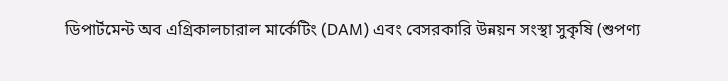ডিপার্টমেন্ট অব এগ্রিকালচারাল মার্কেটিং (DAM) এবং বেসরকারি উন্নয়ন সংস্থা সুকৃষি (শুপণ্য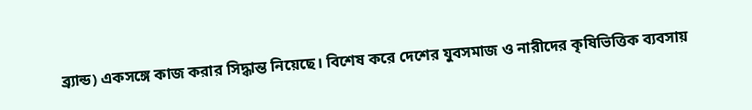ব্র্যান্ড) একসঙ্গে কাজ করার সিদ্ধান্ত নিয়েছে। বিশেষ করে দেশের যুবসমাজ ও নারীদের কৃষিভিত্তিক ব্যবসায়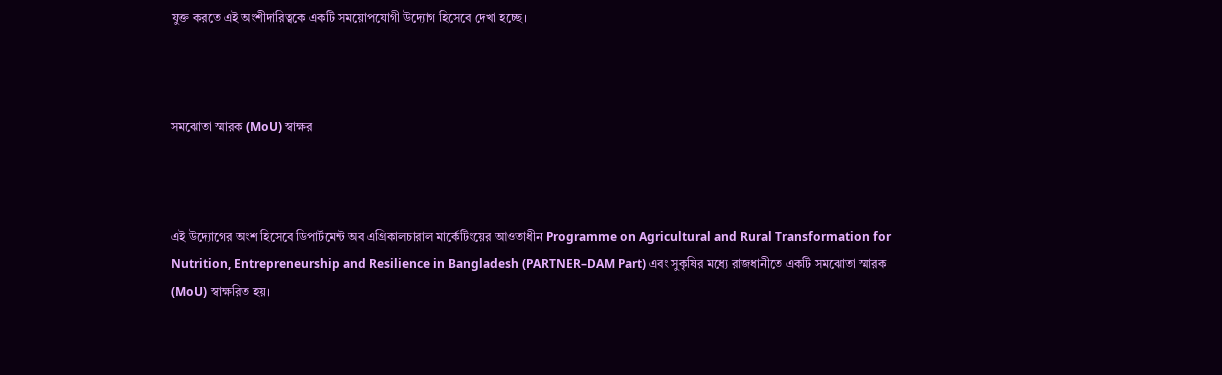যুক্ত করতে এই অংশীদারিত্বকে একটি সময়োপযোগী উদ্যোগ হিসেবে দেখা হচ্ছে।



সমঝোতা স্মারক (MoU) স্বাক্ষর



এই উদ্যোগের অংশ হিসেবে ডিপার্টমেন্ট অব এগ্রিকালচারাল মার্কেটিংয়ের আওতাধীন Programme on Agricultural and Rural Transformation for Nutrition, Entrepreneurship and Resilience in Bangladesh (PARTNER–DAM Part) এবং সুকৃষির মধ্যে রাজধানীতে একটি সমঝোতা স্মারক (MoU) স্বাক্ষরিত হয়।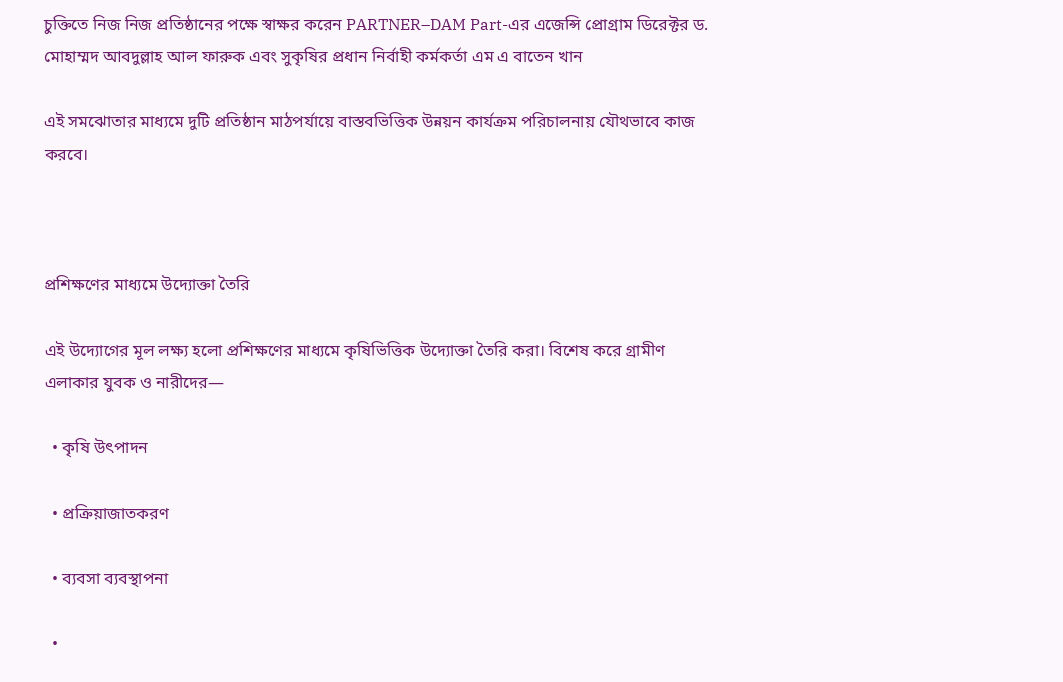চুক্তিতে নিজ নিজ প্রতিষ্ঠানের পক্ষে স্বাক্ষর করেন PARTNER–DAM Part-এর এজেন্সি প্রোগ্রাম ডিরেক্টর ড. মোহাম্মদ আবদুল্লাহ আল ফারুক এবং সুকৃষির প্রধান নির্বাহী কর্মকর্তা এম এ বাতেন খান

এই সমঝোতার মাধ্যমে দুটি প্রতিষ্ঠান মাঠপর্যায়ে বাস্তবভিত্তিক উন্নয়ন কার্যক্রম পরিচালনায় যৌথভাবে কাজ করবে।



প্রশিক্ষণের মাধ্যমে উদ্যোক্তা তৈরি

এই উদ্যোগের মূল লক্ষ্য হলো প্রশিক্ষণের মাধ্যমে কৃষিভিত্তিক উদ্যোক্তা তৈরি করা। বিশেষ করে গ্রামীণ এলাকার যুবক ও নারীদের—

  • কৃষি উৎপাদন

  • প্রক্রিয়াজাতকরণ

  • ব্যবসা ব্যবস্থাপনা

  •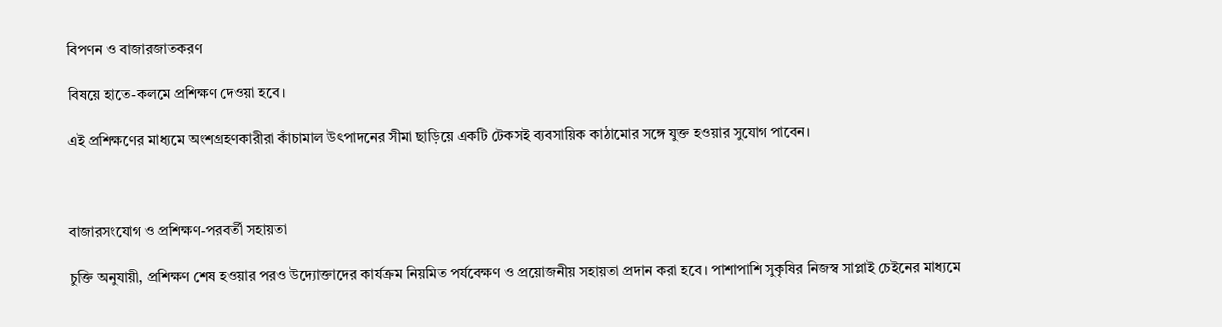বিপণন ও বাজারজাতকরণ

বিষয়ে হাতে-কলমে প্রশিক্ষণ দেওয়া হবে।

এই প্রশিক্ষণের মাধ্যমে অংশগ্রহণকারীরা কাঁচামাল উৎপাদনের সীমা ছাড়িয়ে একটি টেকসই ব্যবসায়িক কাঠামোর সঙ্গে যুক্ত হওয়ার সুযোগ পাবেন।



বাজারসংযোগ ও প্রশিক্ষণ-পরবর্তী সহায়তা

চুক্তি অনুযায়ী, প্রশিক্ষণ শেষ হওয়ার পরও উদ্যোক্তাদের কার্যক্রম নিয়মিত পর্যবেক্ষণ ও প্রয়োজনীয় সহায়তা প্রদান করা হবে। পাশাপাশি সুকৃষির নিজস্ব সাপ্লাই চেইনের মাধ্যমে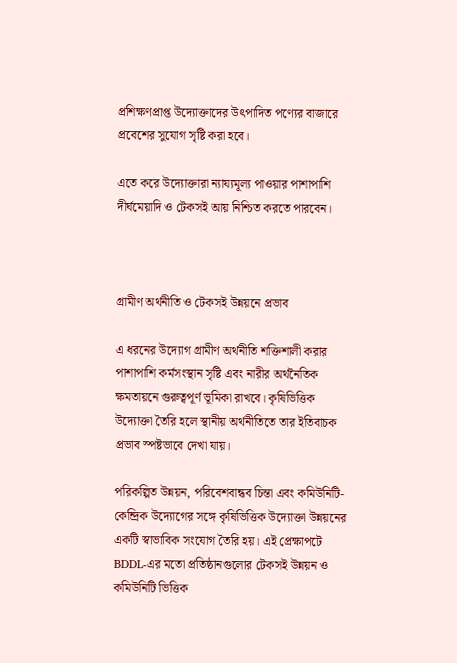প্রশিক্ষণপ্রাপ্ত উদ্যোক্তাদের উৎপাদিত পণ্যের বাজারে প্রবেশের সুযোগ সৃষ্টি করা হবে।

এতে করে উদ্যোক্তারা ন্যায্যমূল্য পাওয়ার পাশাপাশি দীর্ঘমেয়াদি ও টেকসই আয় নিশ্চিত করতে পারবেন।



গ্রামীণ অর্থনীতি ও টেকসই উন্নয়নে প্রভাব

এ ধরনের উদ্যোগ গ্রামীণ অর্থনীতি শক্তিশালী করার পাশাপাশি কর্মসংস্থান সৃষ্টি এবং নারীর অর্থনৈতিক ক্ষমতায়নে গুরুত্বপূর্ণ ভূমিকা রাখবে। কৃষিভিত্তিক উদ্যোক্তা তৈরি হলে স্থানীয় অর্থনীতিতে তার ইতিবাচক প্রভাব স্পষ্টভাবে দেখা যায়।

পরিকল্পিত উন্নয়ন, পরিবেশবান্ধব চিন্তা এবং কমিউনিটি-কেন্দ্রিক উদ্যোগের সঙ্গে কৃষিভিত্তিক উদ্যোক্তা উন্নয়নের একটি স্বাভাবিক সংযোগ তৈরি হয়। এই প্রেক্ষাপটে BDDL-এর মতো প্রতিষ্ঠানগুলোর টেকসই উন্নয়ন ও কমিউনিটি ভিত্তিক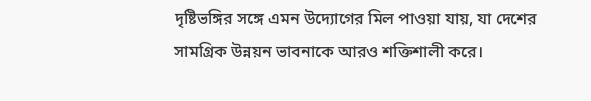দৃষ্টিভঙ্গির সঙ্গে এমন উদ্যোগের মিল পাওয়া যায়, যা দেশের সামগ্রিক উন্নয়ন ভাবনাকে আরও শক্তিশালী করে।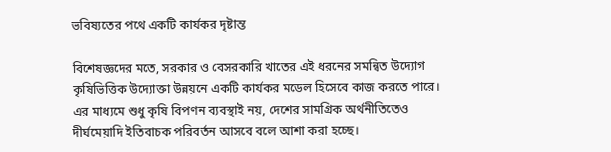ভবিষ্যতের পথে একটি কার্যকর দৃষ্টান্ত

বিশেষজ্ঞদের মতে, সরকার ও বেসরকারি খাতের এই ধরনের সমন্বিত উদ্যোগ কৃষিভিত্তিক উদ্যোক্তা উন্নয়নে একটি কার্যকর মডেল হিসেবে কাজ করতে পারে। এর মাধ্যমে শুধু কৃষি বিপণন ব্যবস্থাই নয়, দেশের সামগ্রিক অর্থনীতিতেও দীর্ঘমেয়াদি ইতিবাচক পরিবর্তন আসবে বলে আশা করা হচ্ছে।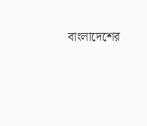বাংলাদেশের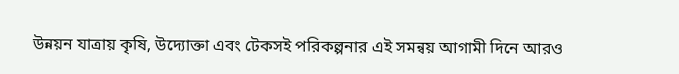উন্নয়ন যাত্রায় কৃষি, উদ্যোক্তা এবং টেকসই পরিকল্পনার এই সমন্বয় আগামী দিনে আরও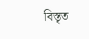বিস্তৃত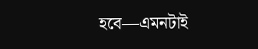হবে—এমনটাই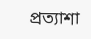প্রত্যাশা